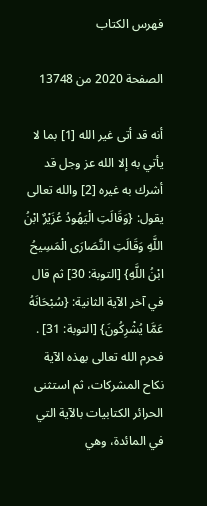فهرس الكتاب

الصفحة 2020 من 13748

أنه قد أتى غير الله [1] بما لا يأتي به إلا الله عز وجل قد أشرك به غيره [2] والله تعالى يقول: {وَقَالَتِ الْيَهُودُ عُزَيْرٌ ابْنُ اللَّهِ وَقَالَتِ النَّصَارَى الْمَسِيحُ ابْنُ اللَّهِ} [التوبة: 30] ثم قال في آخر الآية الثانية: {سُبْحَانَهُ عَمَّا يُشْرِكُونَ} [التوبة: 31] . فحرم الله تعالى بهذه الآية نكاح المشركات، ثم استثنى الحرائر الكتابيات بالآية التي في المائدة، وهي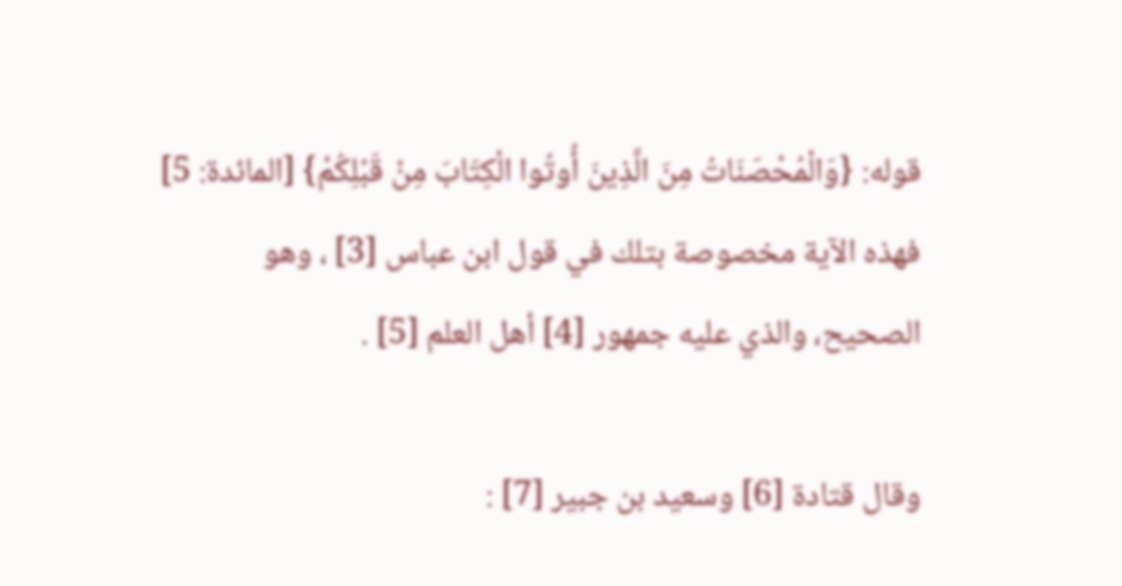قوله: {وَالْمُحْصَنَاتُ مِنَ الَّذِينَ أُوتُوا الْكِتَابَ مِنْ قَبْلِكُمْ} [المائدة: 5] فهذه الآية مخصوصة بتلك في قول ابن عباس [3] ، وهو الصحيح، والذي عليه جمهور [4] أهل العلم [5] .

وقال قتادة [6] وسعيد بن جبير [7] :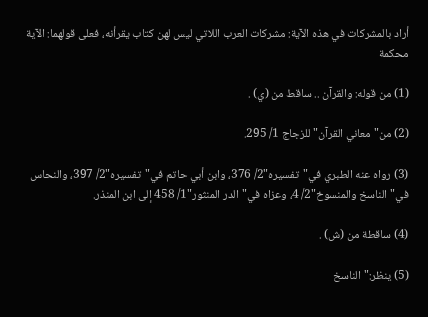أراد بالمشركات في هذه الآية: مشركات العرب اللاتي ليس لهن كتاب يقرأنه، فعلى قولهما: الآية محكمة

(1) من قوله: والقرآن .. ساقط من (ي) .

(2) من"معاني القرآن"للزجاج 1/ 295.

(3) رواه عنه الطبري في"تفسيره"2/ 376، وابن أبي حاتم في"تفسيره"2/ 397، والنحاس في"الناسخ والمنسوخ"2/ 4، وعزاه في"الدر المنثور"1/ 458 إلى ابن المنذر.

(4) ساقطة من (ش) .

(5) ينظر:"الناسخ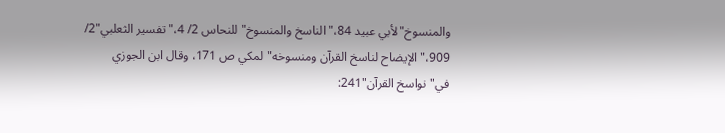والمنسوخ"لأبي عبيد 84،"الناسخ والمنسوخ"للنحاس 2/ 4،"تفسير الثعلبي"2/ 909،"الإيضاح لناسخ القرآن ومنسوخه"لمكي ص 171، وقال ابن الجوزي في"نواسخ القرآن"241: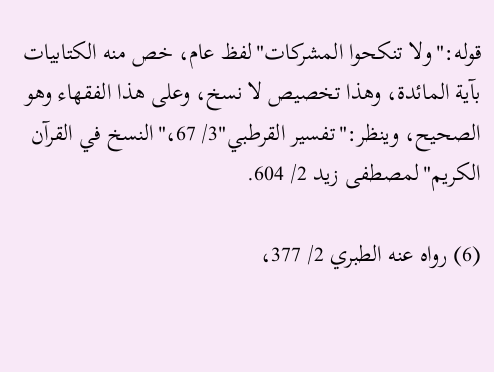قوله:"ولا تنكحوا المشركات"لفظ عام، خص منه الكتابيات بآية المائدة، وهذا تخصيص لا نسخ، وعلى هذا الفقهاء وهو الصحيح، وينظر:"تفسير القرطبي"3/ 67،"النسخ في القرآن الكريم"لمصطفى زيد 2/ 604.

(6) رواه عنه الطبري 2/ 377،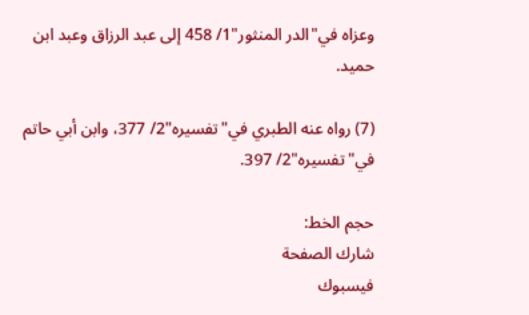وعزاه في"الدر المنثور"1/ 458 إلى عبد الرزاق وعبد ابن حميد.

(7) رواه عنه الطبري في"تفسيره"2/ 377، وابن أبي حاتم في"تفسيره"2/ 397.

حجم الخط:
شارك الصفحة
فيسبوك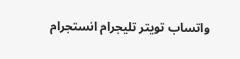واتساب تويتر تليجرام انستجرام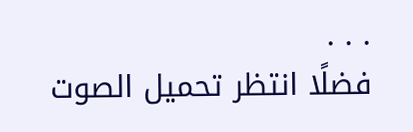. . .
فضلًا انتظر تحميل الصوت